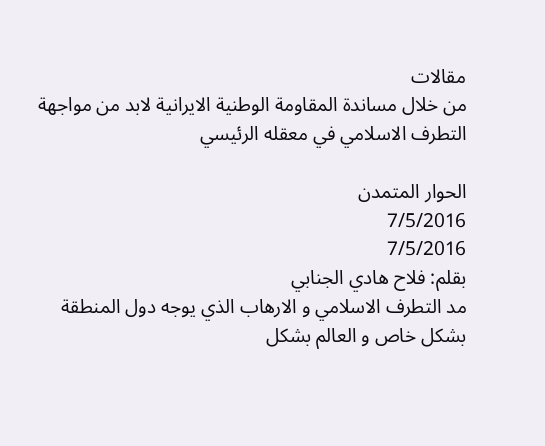مقالات
من خلال مساندة المقاومة الوطنية الايرانية لابد من مواجهة التطرف الاسلامي في معقله الرئيسي

الحوار المتمدن
7/5/2016
7/5/2016
بقلم: فلاح هادي الجنابي
مد التطرف الاسلامي و الارهاب الذي يوجه دول المنطقة بشکل خاص و العالم بشکل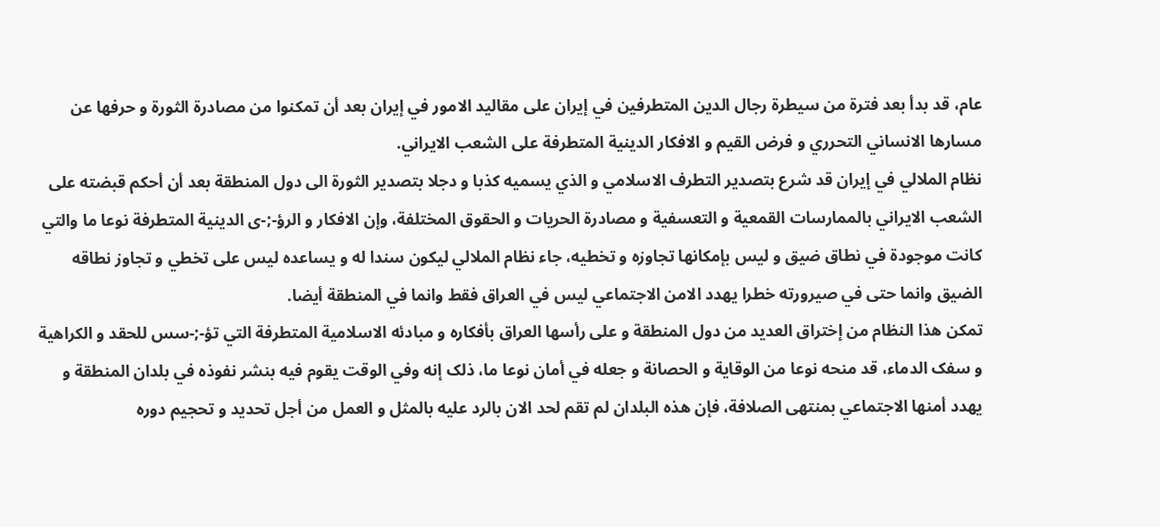عام، قد بدأ بعد فترة من سيطرة رجال الدين المتطرفين في إيران علی مقاليد الامور في إيران بعد أن تمکنوا من مصادرة الثورة و حرفها عن مسارها الانساني التحرري و فرض القيم و الافکار الدينية المتطرفة علی الشعب الايراني.
نظام الملالي في إيران قد شرع بتصدير التطرف الاسلامي و الذي يسميه کذبا و دجلا بتصدير الثورة الی دول المنطقة بعد أن أحکم قبضته علی الشعب الايراني بالممارسات القمعية و التعسفية و مصادرة الحريات و الحقوق المختلفة، وإن الافکار و الرؤ-;-ی الدينية المتطرفة نوعا ما والتي کانت موجودة في نطاق ضيق و ليس بإمکانها تجاوزه و تخطيه، جاء نظام الملالي ليکون سندا له و يساعده ليس علی تخطي و تجاوز نطاقه الضيق وانما حتی في صيرورته خطرا يهدد الامن الاجتماعي ليس في العراق فقط وانما في المنطقة أيضا.
تمکن هذا النظام من إختراق العديد من دول المنطقة و علی رأسها العراق بأفکاره و مبادئه الاسلامية المتطرفة التي تؤ-;-سس للحقد و الکراهية و سفک الدماء، قد منحه نوعا من الوقاية و الحصانة و جعله في أمان نوعا ما، ذلک إنه وفي الوقت يقوم فيه بنشر نفوذه في بلدان المنطقة و يهدد أمنها الاجتماعي بمنتهی الصلافة، فإن هذه البلدان لم تقم لحد الان بالرد عليه بالمثل و العمل من أجل تحديد و تحجيم دوره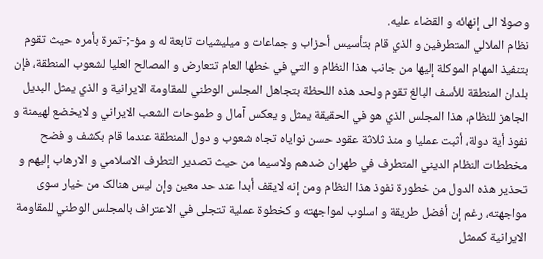وصولا الی إنهائه و القضاء عليه.
نظام الملالي المتطرفين و الذي قام بتأسيس أحزاب و جماعات و ميليشيات تابعة له و مؤ-;-تمرة بأمره حيث تقوم بتنفيذ المهام الموکلة إليها من جانب هذا النظام و التي في خطها العام تتعارض و المصالح العليا لشعوب المنطقة، فإن بلدان المنطقة للأسف البالغ تقوم ولحد هذه اللحظة بتجاهل المجلس الوطني للمقاومة الايرانية و الذي يمثل البديل الجاهز للنظام، هذا المجلس الذي هو في الحقيقة يمثل و يعکس آمال و طموحات الشعب الايراني و لايخضع لهيمنة و نفوذ أية دولة، أثبت عمليا و منذ ثلاثة عقود حسن نواياه تجاه شعوب و دول المنطقة عندما قام بکشف و فضح مخططات النظام الديني المتطرف في طهران ضدهم ولاسيما من حيث تصدير التطرف الاسلامي و الارهاب إليهم و تحذير هذه الدول من خطورة نفوذ هذا النظام ومن إنه لايقف أبدا عند حد معين وإن ليس هنالک من خيار سوی مواجهته، رغم إن أفضل طريقة و اسلوب لمواجهته و کخطوة عملية تتجلی في الاعتراف بالمجلس الوطني للمقاومة الايرانية کممثل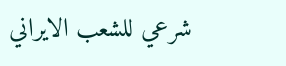شرعي للشعب الايراني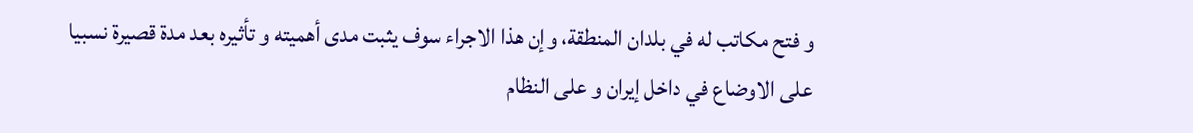و فتح مکاتب له في بلدان المنطقة، وإن هذا الاجراء سوف يثبت مدی أهميته و تأثيره بعد مدة قصيرة نسبيا علی الاوضاع في داخل إيران و علی النظام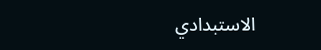الاستبدادي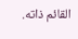القائم ذاته.